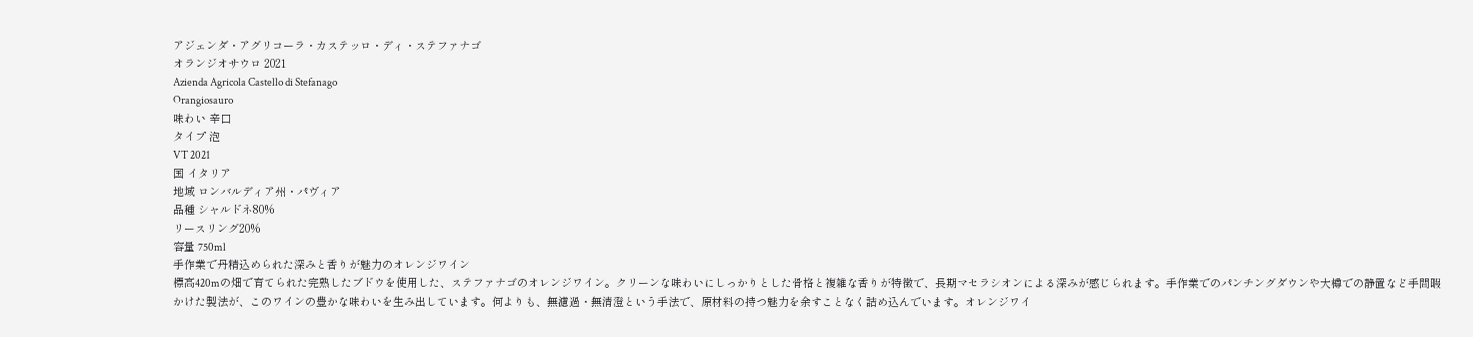アジェンダ・アグリコーラ・カステッロ・ディ・ステファナゴ
オランジオサウロ 2021
Azienda Agricola Castello di Stefanago
Orangiosauro
味わい 辛口
タイプ 泡
VT 2021
国 イタリア
地域 ロンバルディア州・パヴィア
品種 シャルドネ80%
リースリング20%
容量 750ml
手作業で丹精込められた深みと香りが魅力のオレンジワイン
標高420mの畑で育てられた完熟したブドウを使用した、ステファナゴのオレンジワイン。クリーンな味わいにしっかりとした骨格と複雑な香りが特徴で、長期マセラシオンによる深みが感じられます。手作業でのパンチングダウンや大樽での静置など手間暇かけた製法が、このワインの豊かな味わいを生み出しています。何よりも、無濾過・無清澄という手法で、原材料の持つ魅力を余すことなく詰め込んでいます。オレンジワイ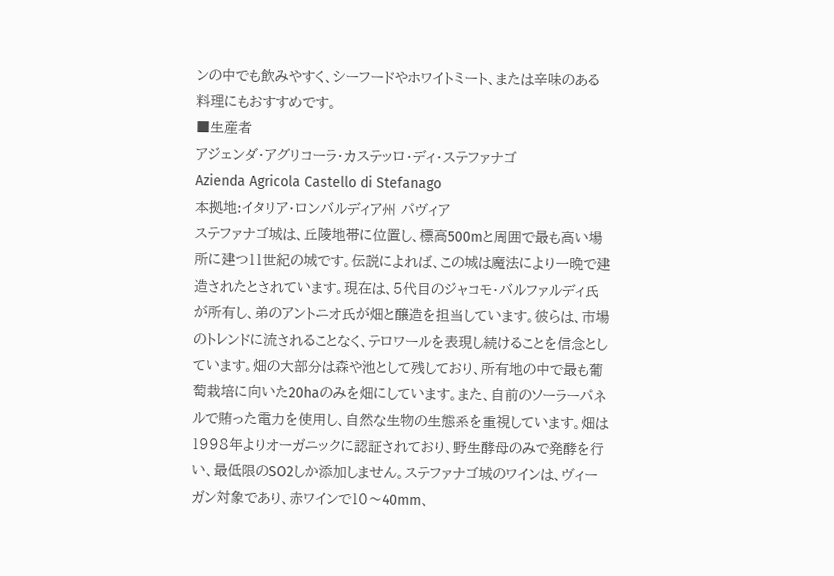ンの中でも飲みやすく、シーフードやホワイトミート、または辛味のある料理にもおすすめです。
■生産者
アジェンダ・アグリコーラ・カステッロ・ディ・ステファナゴ
Azienda Agricola Castello di Stefanago
本拠地:イタリア・ロンバルディア州 パヴィア
ステファナゴ城は、丘陵地帯に位置し、標高500mと周囲で最も高い場所に建つ11世紀の城です。伝説によれば、この城は魔法により一晩で建造されたとされています。現在は、5代目のジャコモ・バルファルディ氏が所有し、弟のアントニオ氏が畑と醸造を担当しています。彼らは、市場のトレンドに流されることなく、テロワールを表現し続けることを信念としています。畑の大部分は森や池として残しており、所有地の中で最も葡萄栽培に向いた20haのみを畑にしています。また、自前のソーラーパネルで賄った電力を使用し、自然な生物の生態系を重視しています。畑は1998年よりオーガニックに認証されており、野生酵母のみで発酵を行い、最低限のSO2しか添加しません。ステファナゴ城のワインは、ヴィーガン対象であり、赤ワインで10〜40mm、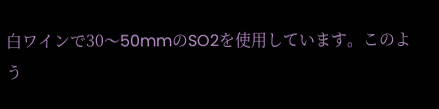白ワインで30〜50mmのSO2を使用しています。このよう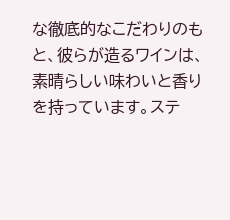な徹底的なこだわりのもと、彼らが造るワインは、素晴らしい味わいと香りを持っています。ステ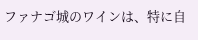ファナゴ城のワインは、特に自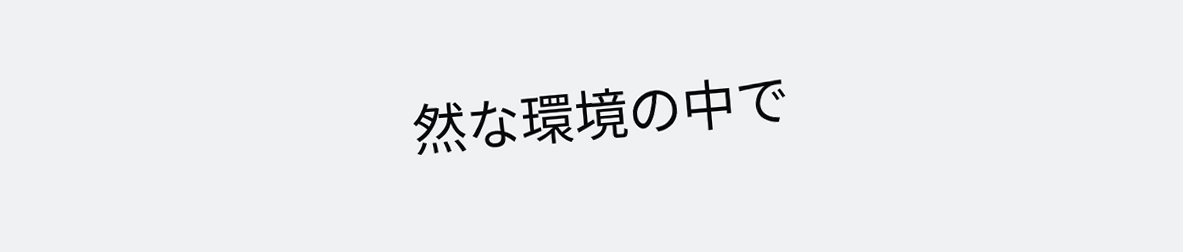然な環境の中で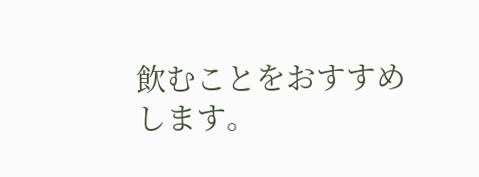飲むことをおすすめします。